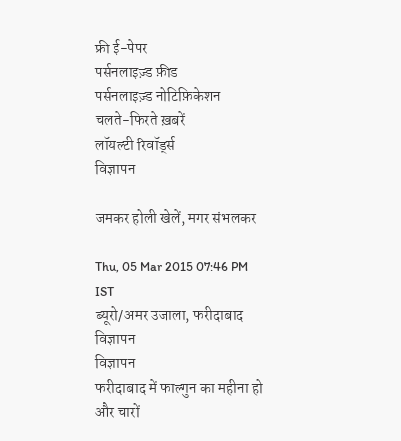फ्री ई-पेपर
पर्सनलाइज़्ड फ़ीड
पर्सनलाइज़्ड नोटिफ़िकेशन
चलते-फिरते ख़बरें
लॉयल्टी रिवॉर्ड्स
विज्ञापन

जमकर होली खेलें, मगर संभलकर

Thu, 05 Mar 2015 07:46 PM IST
ब्यूरो/अमर उजाला, फरीदाबाद
विज्ञापन
विज्ञापन
फरीदाबाद में फाल्गुन का महीना हो और चारों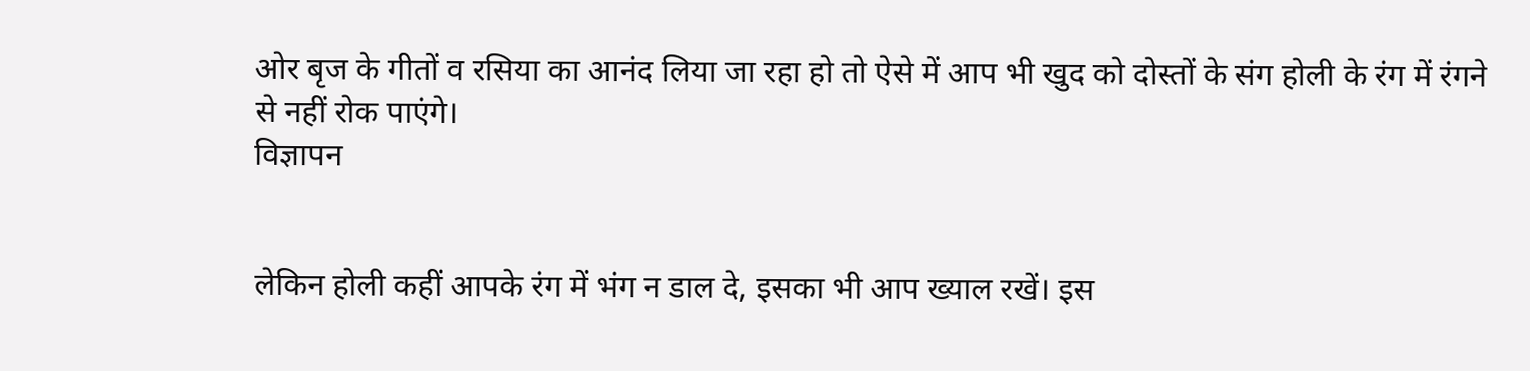ओर बृज के गीतों व रसिया का आनंद लिया जा रहा हो तो ऐसे में आप भी खुद को दोस्तों के संग होली के रंग में रंगने से नहीं रोक पाएंगे।
विज्ञापन


लेकिन होली कहीं आपके रंग में भंग न डाल दे, इसका भी आप ख्याल रखें। इस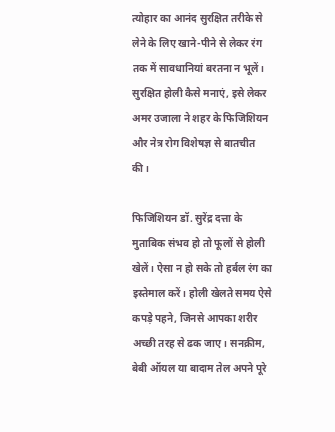त्योहार का आनंद सुरक्षित तरीके से लेने के लिए खाने-पीने से लेकर रंग तक में सावधानियां बरतना न भूलें। सुरक्षित होली कैसे मनाएं, इसे लेकर अमर उजाला ने शहर के फिजिशियन और नेत्र रोग विशेषज्ञ से बातचीत की।

फिजिशियन डॉ. सुरेंद्र दत्ता के मुताबिक संभव हो तो फूलों से होली खेलें। ऐसा न हो सके तो हर्बल रंग का इस्तेमाल करें। होली खेलते समय ऐसे कपड़े पहने, जिनसे आपका शरीर अच्छी तरह से ढक जाए। सनक्रीम, बेबी ऑयल या बादाम तेल अपने पूरे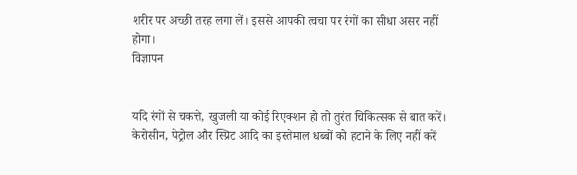शरीर पर अच्छी तरह लगा लें। इससे आपकी त्वचा पर रंगों का सीधा असर नहीं होगा।
विज्ञापन


यदि रंगों से चकत्ते, खुजली या कोई रिएक्शन हो तो तुरंत चिकित्सक से बात करें। केरोसीन, पेट्रोल और स्प्रिट आदि का इस्तेमाल धब्बों को हटाने के लिए नहीं करें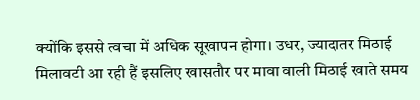क्योंकि इससे त्वचा में अधिक सूखापन होगा। उधर, ज्यादातर मिठाई मिलावटी आ रही हैं इसलिए खासतौर पर मावा वाली मिठाई खाते समय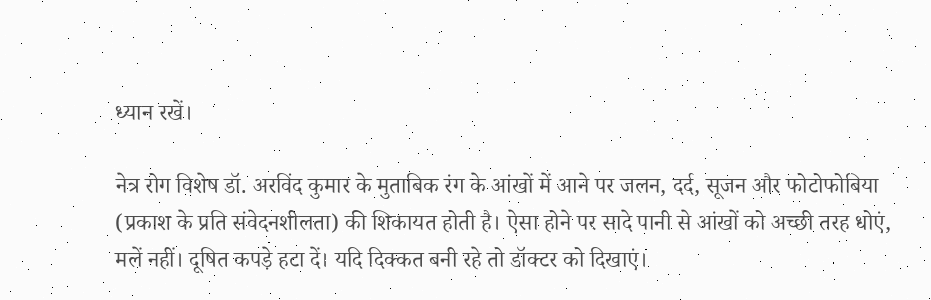ध्यान रखें।

नेत्र रोग विशेष डॉ. अरविंद कुमार के मुताबिक रंग के आंखों में आने पर जलन, दर्द, सूजन और फोटोफोबिया (प्रकाश के प्रति संवेदनशीलता) की शिकायत होती है। ऐसा होने पर सादे पानी से आंखों को अच्छी तरह धोएं, मलें नहीं। दूषित कपड़े हटा दें। यदि दिक्कत बनी रहे तो डॉक्टर को दिखाएं।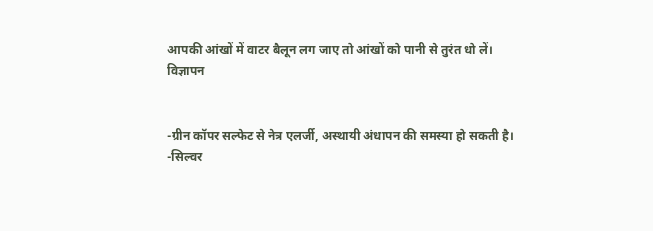आपकी आंखों में वाटर बैलून लग जाए तो आंखों को पानी से तुरंत धो लें।
विज्ञापन


-ग्रीन कॉपर सल्फेट से नेत्र एलर्जी, अस्थायी अंधापन की समस्या हो सकती है।
-सिल्वर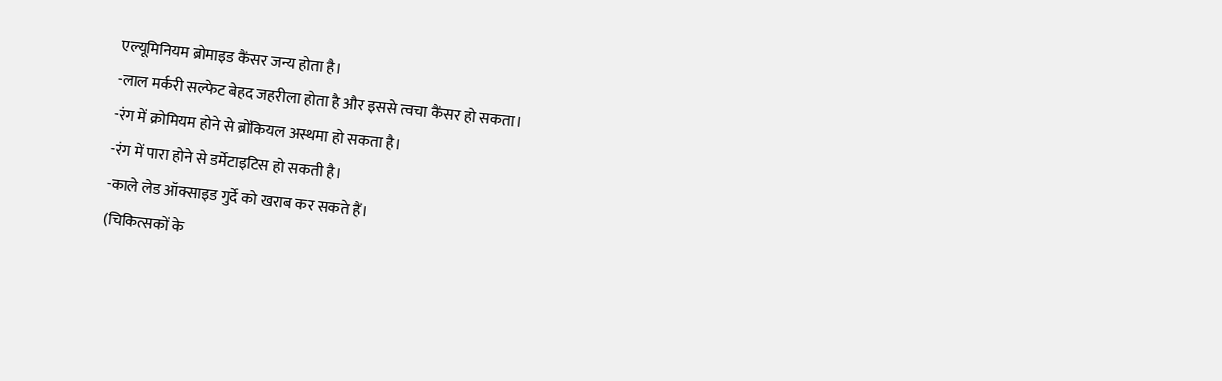एल्यूमिनियम ब्रोमाइड कैंसर जन्य होता है।
-लाल मर्करी सल्फेट बेहद जहरीला होता है और इससे त्वचा कैंसर हो सकता।
-रंग में क्रोमियम होने से ब्रोंकियल अस्थमा हो सकता है।
-रंग में पारा होने से डर्मेटाइटिस हो सकती है।
-काले लेड ऑक्साइड गुर्दे को खराब कर सकते हैं।
(चिकित्सकों के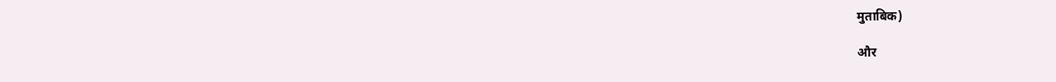मुताबिक)

और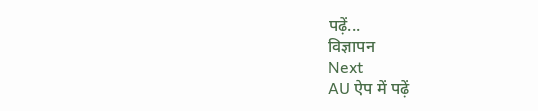पढ़ें...
विज्ञापन
Next
AU ऐप में पढ़ें